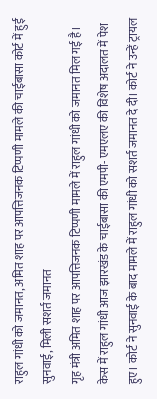राहुल गांधी को जमानत, अमित शाह पर आपत्तिजनक टिप्पणी मामले की चाईबासा कोर्ट में हुई सुनवाई, मिली सशर्त जमानत
गृह मंत्री अमित शाह पर आपत्तिजनक टिप्पणी मामले में राहुल गांधी को जमानत मिल गई है। केस में राहुल गांधी आज झारखंड के चाईबासा की एमपी- एमएलए की विशेष अदालत में पेश हुए। कोर्ट ने सुनवाई के बाद मामले में राहुल गांधी को सशर्त जमानत दे दी। कोर्ट ने उन्हें ट्रायल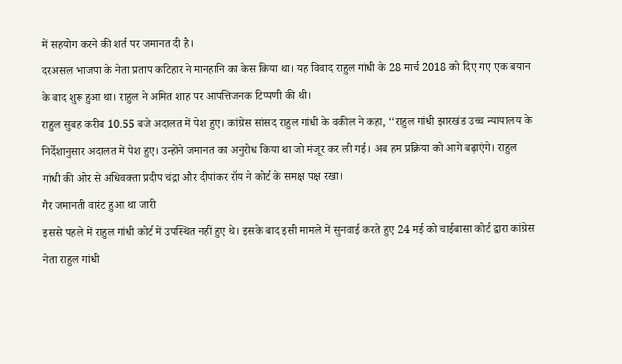में सहयोग करने की शर्त पर जमानत दी है।
दरअसल भाजपा के नेता प्रताप कटिहार ने मानहानि का केस किया था। यह विवाद राहुल गांधी के 28 मार्च 2018 को दिए गए एक बयान के बाद शुरू हुआ था। राहुल ने अमित शाह पर आपत्तिजनक टिप्पणी की थी।
राहुल सुबह करीब 10.55 बजे अदालत में पेश हुए। कांग्रेस सांसद राहुल गांधी के वकील ने कहा, ‘‘राहुल गांधी झारखंड उच्च न्यायालय के निर्देशानुसार अदालत में पेश हुए। उन्होंने जमानत का अनुरोध किया था जो मंजूर कर ली गई। अब हम प्रक्रिया को आगे बढ़ाएंगे। राहुल गांधी की ओर से अधिवक्ता प्रदीप चंद्रा और दीपांकर रॉय ने कोर्ट के समक्ष पक्ष रखा।
गैर जमानती वारंट हुआ था जारी
इससे पहले में राहुल गांधी कोर्ट में उपस्थित नहीं हुए थे। इसके बाद इसी मामले में सुनवाई करते हुए 24 मई को चाईबासा कोर्ट द्वारा कांग्रेस नेता राहुल गांधी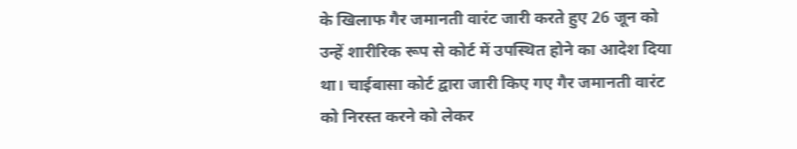के खिलाफ गैर जमानती वारंट जारी करते हुए 26 जून को उन्हें शारीरिक रूप से कोर्ट में उपस्थित होने का आदेश दिया था। चाईबासा कोर्ट द्वारा जारी किए गए गैर जमानती वारंट को निरस्त करने को लेकर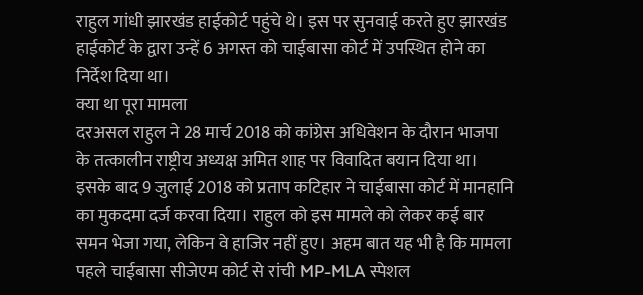राहुल गांधी झारखंड हाईकोर्ट पहुंचे थे। इस पर सुनवाई करते हुए झारखंड हाईकोर्ट के द्वारा उन्हें 6 अगस्त को चाईबासा कोर्ट में उपस्थित होने का निर्देश दिया था।
क्या था पूरा मामला
दरअसल राहुल ने 28 मार्च 2018 को कांग्रेस अधिवेशन के दौरान भाजपा के तत्कालीन राष्ट्रीय अध्यक्ष अमित शाह पर विवादित बयान दिया था। इसके बाद 9 जुलाई 2018 को प्रताप कटिहार ने चाईबासा कोर्ट में मानहानि का मुकदमा दर्ज करवा दिया। राहुल को इस मामले को लेकर कई बार समन भेजा गया, लेकिन वे हाजिर नहीं हुए। अहम बात यह भी है कि मामला पहले चाईबासा सीजेएम कोर्ट से रांची MP-MLA स्पेशल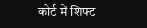कोर्ट में शिफ्ट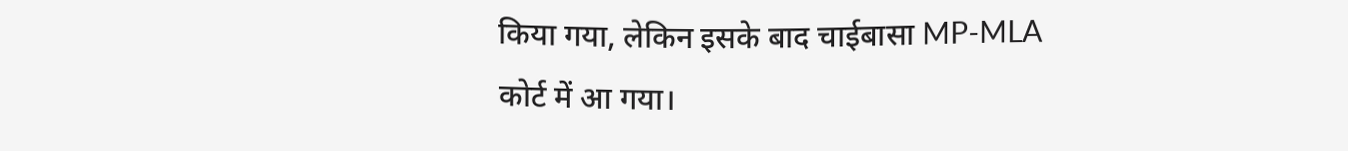किया गया, लेकिन इसके बाद चाईबासा MP-MLA कोर्ट में आ गया।